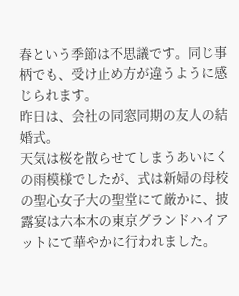春という季節は不思議です。同じ事柄でも、受け止め方が違うように感じられます。
昨日は、会社の同窓同期の友人の結婚式。
天気は桜を散らせてしまうあいにくの雨模様でしたが、式は新婦の母校の聖心女子大の聖堂にて厳かに、披露宴は六本木の東京グランドハイアットにて華やかに行われました。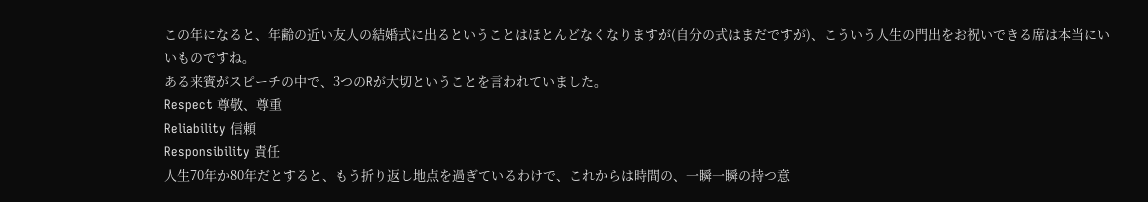この年になると、年齢の近い友人の結婚式に出るということはほとんどなくなりますが(自分の式はまだですが)、こういう人生の門出をお祝いできる席は本当にいいものですね。
ある来賓がスピーチの中で、3つのRが大切ということを言われていました。
Respect 尊敬、尊重
Reliability 信頼
Responsibility 責任
人生70年か80年だとすると、もう折り返し地点を過ぎているわけで、これからは時間の、一瞬一瞬の持つ意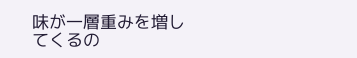味が一層重みを増してくるの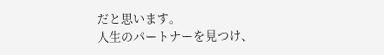だと思います。
人生のパートナーを見つけ、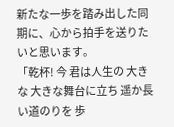新たな一歩を踏み出した同期に、心から拍手を送りたいと思います。
「乾杯! 今 君は人生の 大きな 大きな舞台に立ち 遥か長い道のりを 歩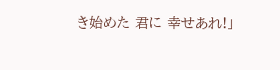き始めた 君に 幸せあれ!」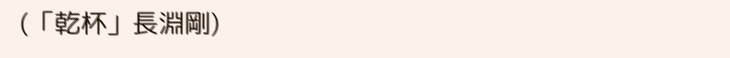(「乾杯」長淵剛)